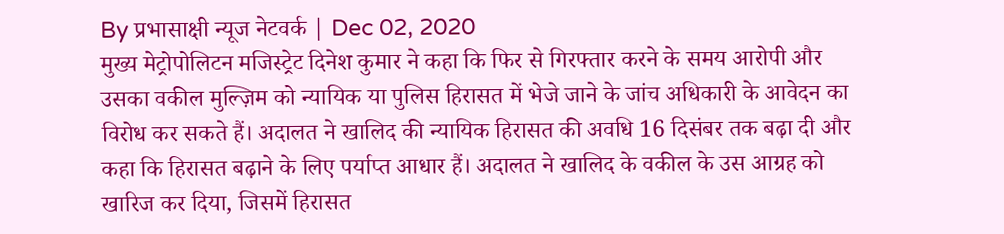By प्रभासाक्षी न्यूज नेटवर्क | Dec 02, 2020
मुख्य मेट्रोपोलिटन मजिस्ट्रेट दिनेश कुमार ने कहा कि फिर से गिरफ्तार करने के समय आरोपी और उसका वकील मुल्ज़िम को न्यायिक या पुलिस हिरासत में भेजे जाने के जांच अधिकारी के आवेदन का विरोध कर सकते हैं। अदालत ने खालिद की न्यायिक हिरासत की अवधि 16 दिसंबर तक बढ़ा दी और कहा कि हिरासत बढ़ाने के लिए पर्याप्त आधार हैं। अदालत ने खालिद के वकील के उस आग्रह को खारिज कर दिया, जिसमें हिरासत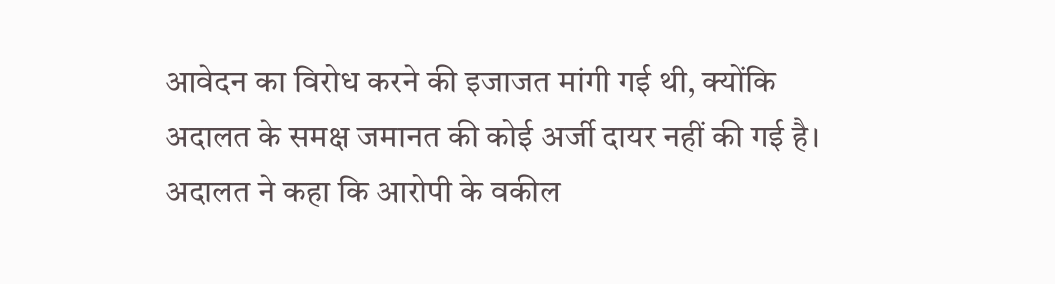आवेदन का विरोध करने की इजाजत मांगी गई थी, क्योंकि अदालत के समक्ष जमानत की कोई अर्जी दायर नहीं की गई है। अदालत ने कहा कि आरोपी के वकील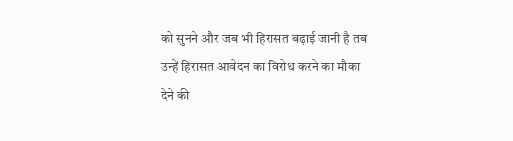को सुनने और जब भी हिरासत बढ़ाई जानी है तब उन्हें हिरासत आवेदन का विरोध करने का मौका देने की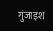गुंजाइश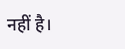नहीं है।